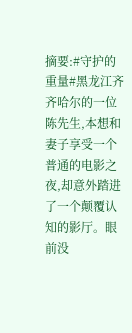摘要:#守护的重量#黑龙江齐齐哈尔的一位陈先生,本想和妻子享受一个普通的电影之夜,却意外踏进了一个颠覆认知的影厅。眼前没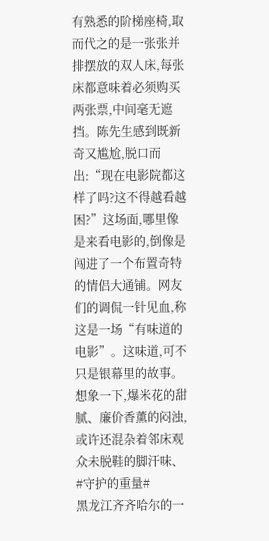有熟悉的阶梯座椅,取而代之的是一张张并排摆放的双人床,每张床都意味着必须购买两张票,中间毫无遮挡。陈先生感到既新奇又尴尬,脱口而出:“现在电影院都这样了吗?这不得越看越困?”这场面,哪里像是来看电影的,倒像是闯进了一个布置奇特的情侣大通铺。网友们的调侃一针见血,称这是一场“有味道的电影”。这味道,可不只是银幕里的故事。想象一下,爆米花的甜腻、廉价香薰的闷浊,或许还混杂着邻床观众未脱鞋的脚汗味、
#守护的重量#
黑龙江齐齐哈尔的一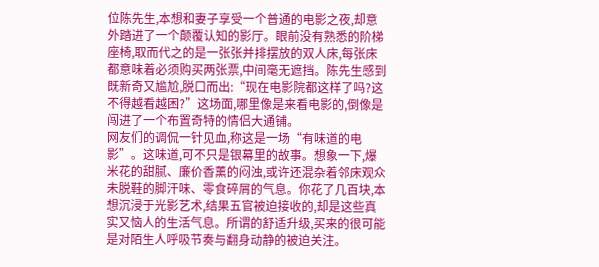位陈先生,本想和妻子享受一个普通的电影之夜,却意外踏进了一个颠覆认知的影厅。眼前没有熟悉的阶梯座椅,取而代之的是一张张并排摆放的双人床,每张床都意味着必须购买两张票,中间毫无遮挡。陈先生感到既新奇又尴尬,脱口而出:“现在电影院都这样了吗?这不得越看越困?”这场面,哪里像是来看电影的,倒像是闯进了一个布置奇特的情侣大通铺。
网友们的调侃一针见血,称这是一场“有味道的电影”。这味道,可不只是银幕里的故事。想象一下,爆米花的甜腻、廉价香薰的闷浊,或许还混杂着邻床观众未脱鞋的脚汗味、零食碎屑的气息。你花了几百块,本想沉浸于光影艺术,结果五官被迫接收的,却是这些真实又恼人的生活气息。所谓的舒适升级,买来的很可能是对陌生人呼吸节奏与翻身动静的被迫关注。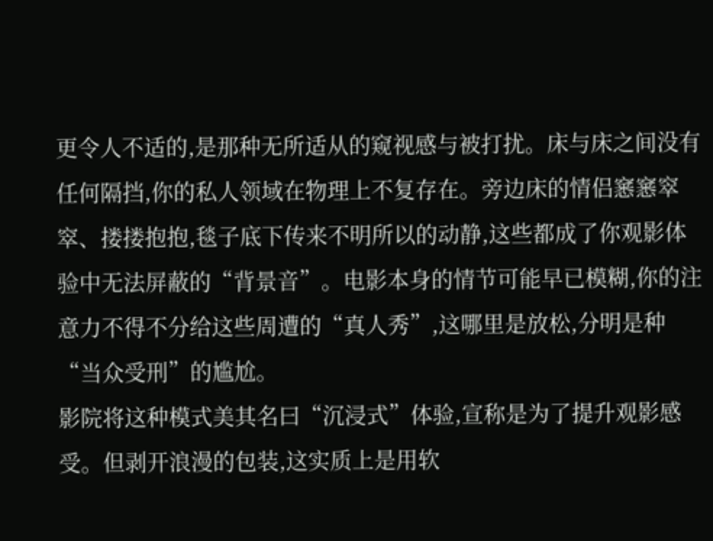更令人不适的,是那种无所适从的窥视感与被打扰。床与床之间没有任何隔挡,你的私人领域在物理上不复存在。旁边床的情侣窸窸窣窣、搂搂抱抱,毯子底下传来不明所以的动静,这些都成了你观影体验中无法屏蔽的“背景音”。电影本身的情节可能早已模糊,你的注意力不得不分给这些周遭的“真人秀”,这哪里是放松,分明是种“当众受刑”的尴尬。
影院将这种模式美其名曰“沉浸式”体验,宣称是为了提升观影感受。但剥开浪漫的包装,这实质上是用软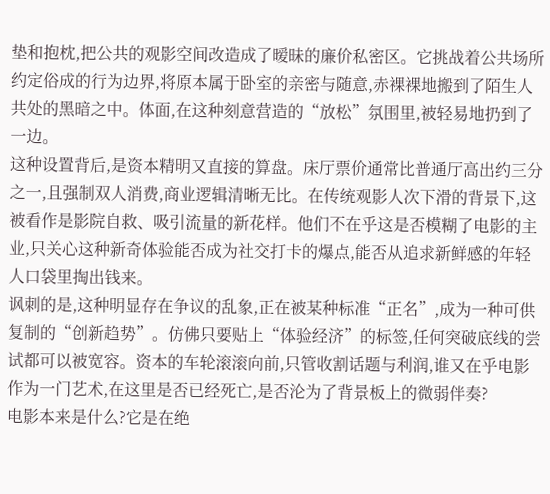垫和抱枕,把公共的观影空间改造成了暧昧的廉价私密区。它挑战着公共场所约定俗成的行为边界,将原本属于卧室的亲密与随意,赤裸裸地搬到了陌生人共处的黑暗之中。体面,在这种刻意营造的“放松”氛围里,被轻易地扔到了一边。
这种设置背后,是资本精明又直接的算盘。床厅票价通常比普通厅高出约三分之一,且强制双人消费,商业逻辑清晰无比。在传统观影人次下滑的背景下,这被看作是影院自救、吸引流量的新花样。他们不在乎这是否模糊了电影的主业,只关心这种新奇体验能否成为社交打卡的爆点,能否从追求新鲜感的年轻人口袋里掏出钱来。
讽刺的是,这种明显存在争议的乱象,正在被某种标准“正名”,成为一种可供复制的“创新趋势”。仿佛只要贴上“体验经济”的标签,任何突破底线的尝试都可以被宽容。资本的车轮滚滚向前,只管收割话题与利润,谁又在乎电影作为一门艺术,在这里是否已经死亡,是否沦为了背景板上的微弱伴奏?
电影本来是什么?它是在绝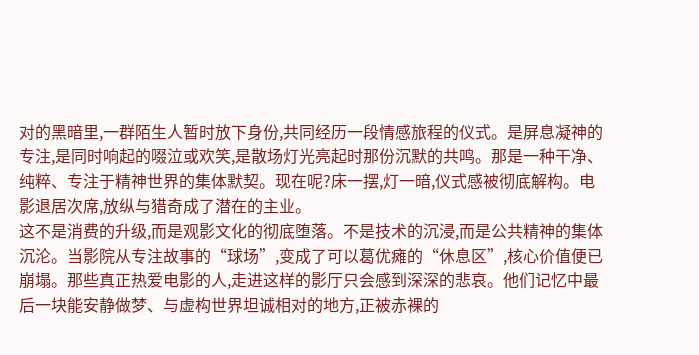对的黑暗里,一群陌生人暂时放下身份,共同经历一段情感旅程的仪式。是屏息凝神的专注,是同时响起的啜泣或欢笑,是散场灯光亮起时那份沉默的共鸣。那是一种干净、纯粹、专注于精神世界的集体默契。现在呢?床一摆,灯一暗,仪式感被彻底解构。电影退居次席,放纵与猎奇成了潜在的主业。
这不是消费的升级,而是观影文化的彻底堕落。不是技术的沉浸,而是公共精神的集体沉沦。当影院从专注故事的“球场”,变成了可以葛优瘫的“休息区”,核心价值便已崩塌。那些真正热爱电影的人,走进这样的影厅只会感到深深的悲哀。他们记忆中最后一块能安静做梦、与虚构世界坦诚相对的地方,正被赤裸的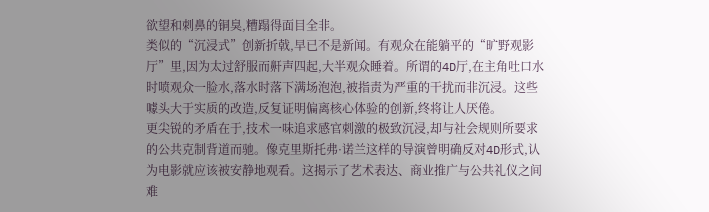欲望和刺鼻的铜臭,糟蹋得面目全非。
类似的“沉浸式”创新折戟,早已不是新闻。有观众在能躺平的“旷野观影厅”里,因为太过舒服而鼾声四起,大半观众睡着。所谓的4D厅,在主角吐口水时喷观众一脸水,落水时落下满场泡泡,被指责为严重的干扰而非沉浸。这些噱头大于实质的改造,反复证明偏离核心体验的创新,终将让人厌倦。
更尖锐的矛盾在于,技术一味追求感官刺激的极致沉浸,却与社会规则所要求的公共克制背道而驰。像克里斯托弗·诺兰这样的导演曾明确反对4D形式,认为电影就应该被安静地观看。这揭示了艺术表达、商业推广与公共礼仪之间难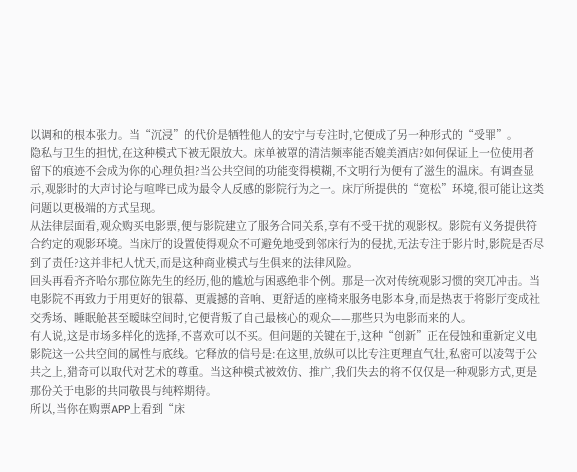以调和的根本张力。当“沉浸”的代价是牺牲他人的安宁与专注时,它便成了另一种形式的“受罪”。
隐私与卫生的担忧,在这种模式下被无限放大。床单被罩的清洁频率能否媲美酒店?如何保证上一位使用者留下的痕迹不会成为你的心理负担?当公共空间的功能变得模糊,不文明行为便有了滋生的温床。有调查显示,观影时的大声讨论与喧哗已成为最令人反感的影院行为之一。床厅所提供的“宽松”环境,很可能让这类问题以更极端的方式呈现。
从法律层面看,观众购买电影票,便与影院建立了服务合同关系,享有不受干扰的观影权。影院有义务提供符合约定的观影环境。当床厅的设置使得观众不可避免地受到邻床行为的侵扰,无法专注于影片时,影院是否尽到了责任?这并非杞人忧天,而是这种商业模式与生俱来的法律风险。
回头再看齐齐哈尔那位陈先生的经历,他的尴尬与困惑绝非个例。那是一次对传统观影习惯的突兀冲击。当电影院不再致力于用更好的银幕、更震撼的音响、更舒适的座椅来服务电影本身,而是热衷于将影厅变成社交秀场、睡眠舱甚至暧昧空间时,它便背叛了自己最核心的观众——那些只为电影而来的人。
有人说,这是市场多样化的选择,不喜欢可以不买。但问题的关键在于,这种“创新”正在侵蚀和重新定义电影院这一公共空间的属性与底线。它释放的信号是:在这里,放纵可以比专注更理直气壮,私密可以凌驾于公共之上,猎奇可以取代对艺术的尊重。当这种模式被效仿、推广,我们失去的将不仅仅是一种观影方式,更是那份关于电影的共同敬畏与纯粹期待。
所以,当你在购票APP上看到“床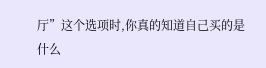厅”这个选项时,你真的知道自己买的是什么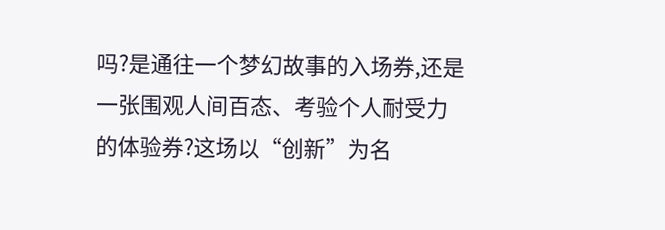吗?是通往一个梦幻故事的入场券,还是一张围观人间百态、考验个人耐受力的体验券?这场以“创新”为名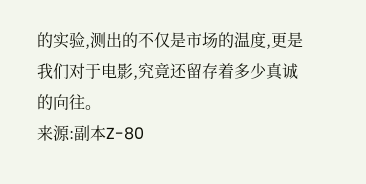的实验,测出的不仅是市场的温度,更是我们对于电影,究竟还留存着多少真诚的向往。
来源:副本Z-80